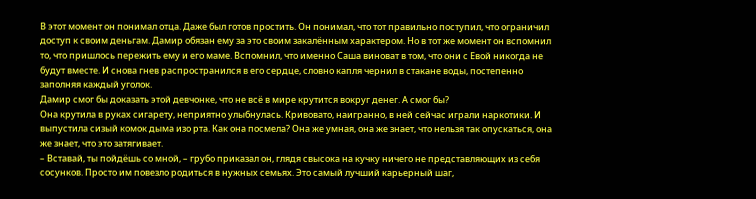В этот момент он понимал отца. Даже был готов простить. Он понимал, что тот правильно поступил, что ограничил доступ к своим деньгам. Дамир обязан ему за это своим закалённым характером. Но в тот же момент он вспомнил то, что пришлось пережить ему и его маме. Вспомнил, что именно Саша виноват в том, что они с Евой никогда не будут вместе. И снова гнев распространился в его сердце, словно капля чернил в стакане воды, постепенно заполняя каждый уголок.
Дамир смог бы доказать этой девчонке, что не всё в мире крутится вокруг денег. А смог бы?
Она крутила в руках сигарету, неприятно улыбнулась. Кривовато, наигранно, в ней сейчас играли наркотики. И выпустила сизый комок дыма изо рта. Как она посмела? Она же умная, она же знает, что нельзя так опускаться, она же знает, что это затягивает.
– Вставай, ты пойдёшь со мной, – грубо приказал он, глядя свысока на кучку ничего не представляющих из себя сосунков. Просто им повезло родиться в нужных семьях. Это самый лучший карьерный шаг,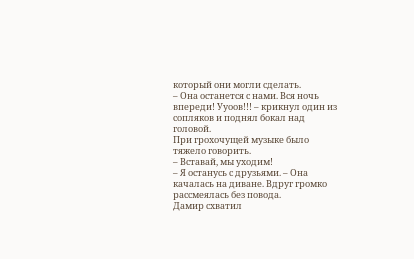который они могли сделать.
– Она останется с нами. Вся ночь впереди! Ууоов!!! – крикнул один из сопляков и поднял бокал над головой.
При грохочущей музыке было тяжело говорить.
– Вставай, мы уходим!
– Я останусь с друзьями. – Она качалась на диване. Вдруг громко рассмеялась без повода.
Дамир схватил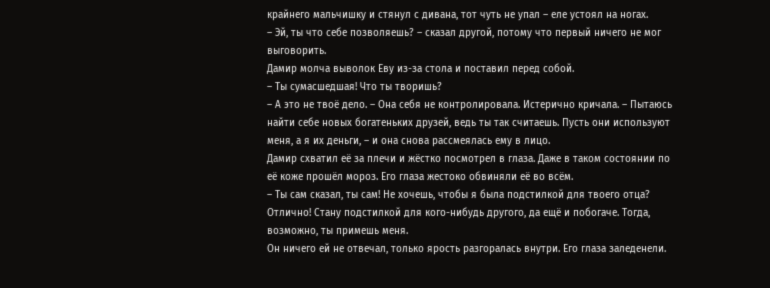крайнего мальчишку и стянул с дивана, тот чуть не упал – еле устоял на ногах.
– Эй, ты что себе позволяешь? – сказал другой, потому что первый ничего не мог выговорить.
Дамир молча выволок Еву из-за стола и поставил перед собой.
– Ты сумасшедшая! Что ты творишь?
– А это не твоё дело. – Она себя не контролировала. Истерично кричала. – Пытаюсь найти себе новых богатеньких друзей, ведь ты так считаешь. Пусть они используют меня, а я их деньги, – и она снова рассмеялась ему в лицо.
Дамир схватил её за плечи и жёстко посмотрел в глаза. Даже в таком состоянии по её коже прошёл мороз. Его глаза жестоко обвиняли её во всём.
– Ты сам сказал, ты сам! Не хочешь, чтобы я была подстилкой для твоего отца? Отлично! Стану подстилкой для кого-нибудь другого, да ещё и побогаче. Тогда, возможно, ты примешь меня.
Он ничего ей не отвечал, только ярость разгоралась внутри. Его глаза заледенели.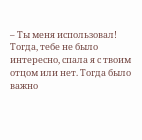– Ты меня использовал! Тогда, тебе не было интересно, спала я с твоим отцом или нет. Тогда было важно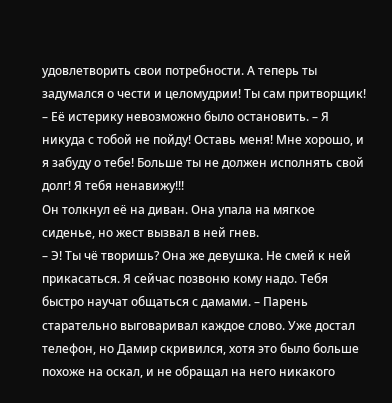удовлетворить свои потребности. А теперь ты задумался о чести и целомудрии! Ты сам притворщик! – Её истерику невозможно было остановить. – Я никуда с тобой не пойду! Оставь меня! Мне хорошо, и я забуду о тебе! Больше ты не должен исполнять свой долг! Я тебя ненавижу!!!
Он толкнул её на диван. Она упала на мягкое сиденье, но жест вызвал в ней гнев.
– Э! Ты чё творишь? Она же девушка. Не смей к ней прикасаться. Я сейчас позвоню кому надо. Тебя быстро научат общаться с дамами. – Парень старательно выговаривал каждое слово. Уже достал телефон, но Дамир скривился, хотя это было больше похоже на оскал, и не обращал на него никакого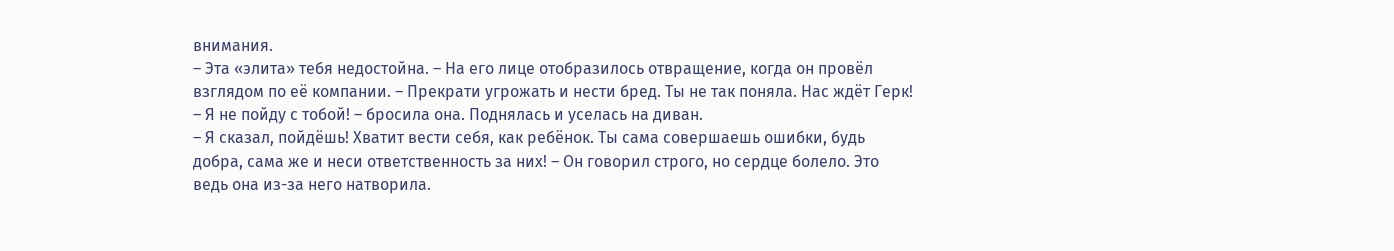внимания.
– Эта «элита» тебя недостойна. – На его лице отобразилось отвращение, когда он провёл взглядом по её компании. – Прекрати угрожать и нести бред. Ты не так поняла. Нас ждёт Герк!
– Я не пойду с тобой! – бросила она. Поднялась и уселась на диван.
– Я сказал, пойдёшь! Хватит вести себя, как ребёнок. Ты сама совершаешь ошибки, будь добра, сама же и неси ответственность за них! – Он говорил строго, но сердце болело. Это ведь она из-за него натворила.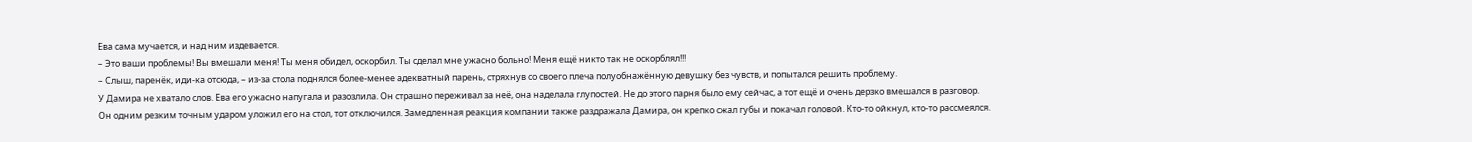Ева сама мучается, и над ним издевается.
– Это ваши проблемы! Вы вмешали меня! Ты меня обидел, оскорбил. Ты сделал мне ужасно больно! Меня ещё никто так не оскорблял!!!
– Слыш, паренёк, иди-ка отсюда, – из-за стола поднялся более-менее адекватный парень, стряхнув со своего плеча полуобнажённую девушку без чувств, и попытался решить проблему.
У Дамира не хватало слов. Ева его ужасно напугала и разозлила. Он страшно переживал за неё, она наделала глупостей. Не до этого парня было ему сейчас, а тот ещё и очень дерзко вмешался в разговор.
Он одним резким точным ударом уложил его на стол, тот отключился. Замедленная реакция компании также раздражала Дамира, он крепко сжал губы и покачал головой. Кто-то ойкнул, кто-то рассмеялся.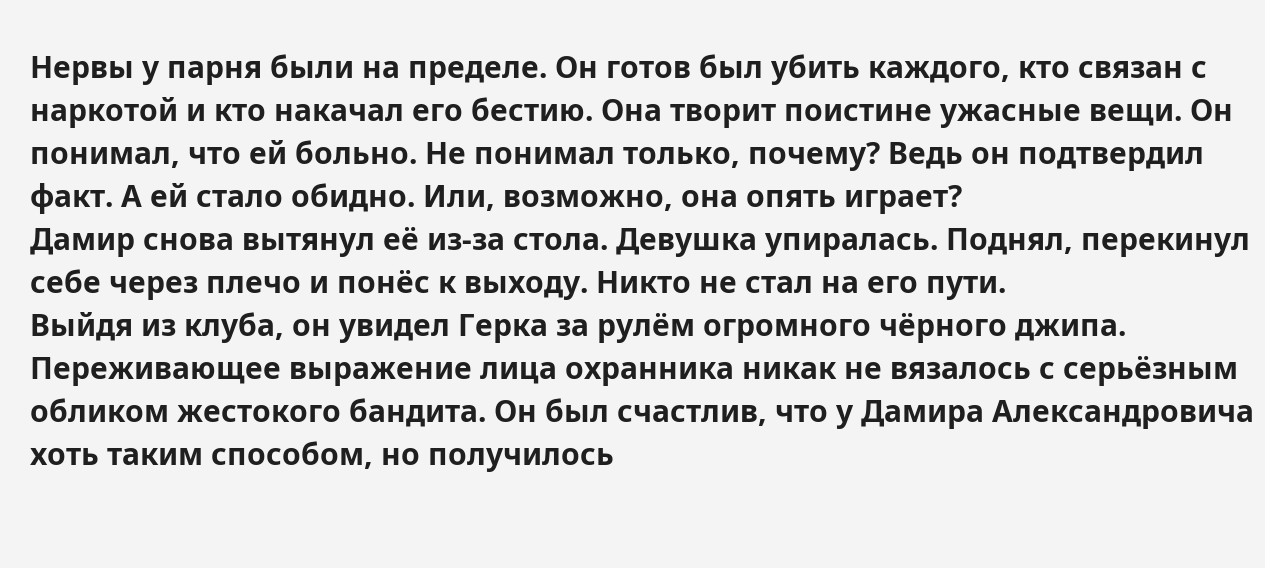Нервы у парня были на пределе. Он готов был убить каждого, кто связан с наркотой и кто накачал его бестию. Она творит поистине ужасные вещи. Он понимал, что ей больно. Не понимал только, почему? Ведь он подтвердил факт. А ей стало обидно. Или, возможно, она опять играет?
Дамир снова вытянул её из-за стола. Девушка упиралась. Поднял, перекинул себе через плечо и понёс к выходу. Никто не стал на его пути.
Выйдя из клуба, он увидел Герка за рулём огромного чёрного джипа. Переживающее выражение лица охранника никак не вязалось с серьёзным обликом жестокого бандита. Он был счастлив, что у Дамира Александровича хоть таким способом, но получилось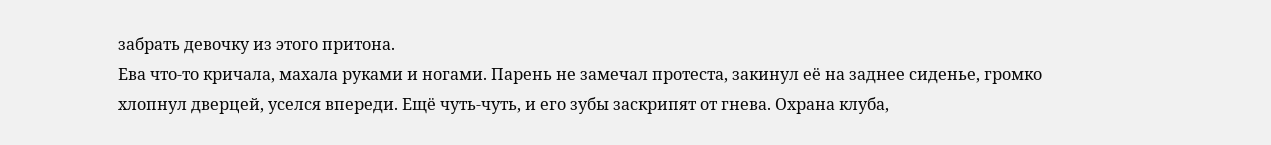забрать девочку из этого притона.
Ева что-то кричала, махала руками и ногами. Парень не замечал протеста, закинул её на заднее сиденье, громко хлопнул дверцей, уселся впереди. Ещё чуть-чуть, и его зубы заскрипят от гнева. Охрана клуба,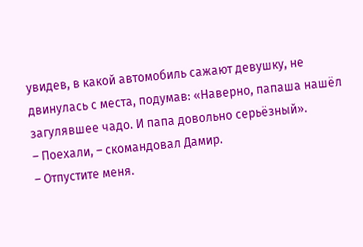увидев, в какой автомобиль сажают девушку, не двинулась с места, подумав: «Наверно, папаша нашёл загулявшее чадо. И папа довольно серьёзный».
– Поехали, – скомандовал Дамир.
– Отпустите меня.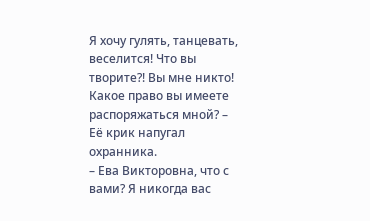Я хочу гулять, танцевать, веселится! Что вы творите?! Вы мне никто! Какое право вы имеете распоряжаться мной? – Её крик напугал охранника.
– Ева Викторовна, что с вами? Я никогда вас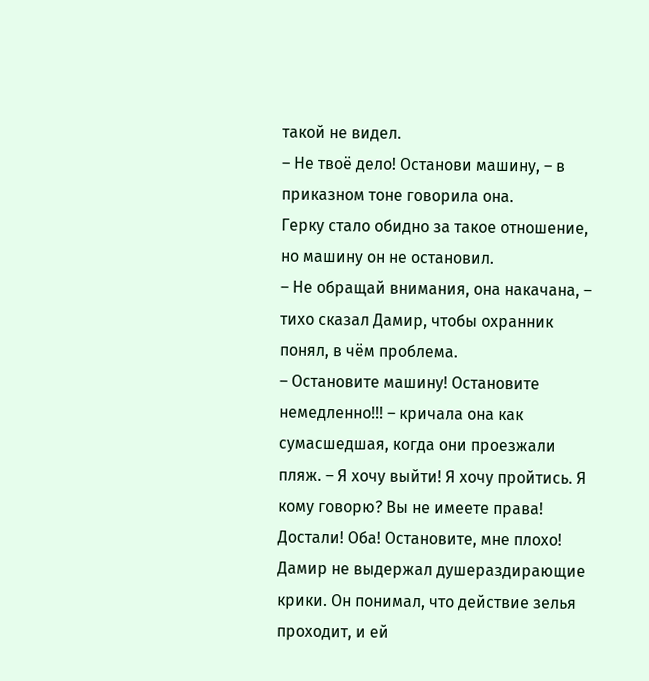такой не видел.
– Не твоё дело! Останови машину, – в приказном тоне говорила она.
Герку стало обидно за такое отношение, но машину он не остановил.
– Не обращай внимания, она накачана, – тихо сказал Дамир, чтобы охранник понял, в чём проблема.
– Остановите машину! Остановите немедленно!!! – кричала она как сумасшедшая, когда они проезжали пляж. – Я хочу выйти! Я хочу пройтись. Я кому говорю? Вы не имеете права! Достали! Оба! Остановите, мне плохо!
Дамир не выдержал душераздирающие крики. Он понимал, что действие зелья проходит, и ей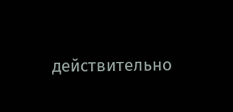действительно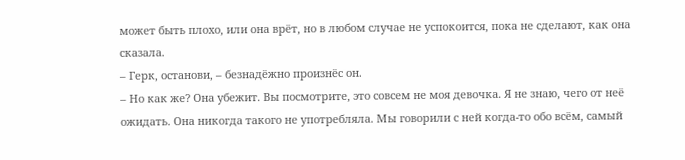может быть плохо, или она врёт, но в любом случае не успокоится, пока не сделают, как она сказала.
– Герк, останови, – безнадёжно произнёс он.
– Но как же? Она убежит. Вы посмотрите, это совсем не моя девочка. Я не знаю, чего от неё ожидать. Она никогда такого не употребляла. Мы говорили с ней когда-то обо всём, самый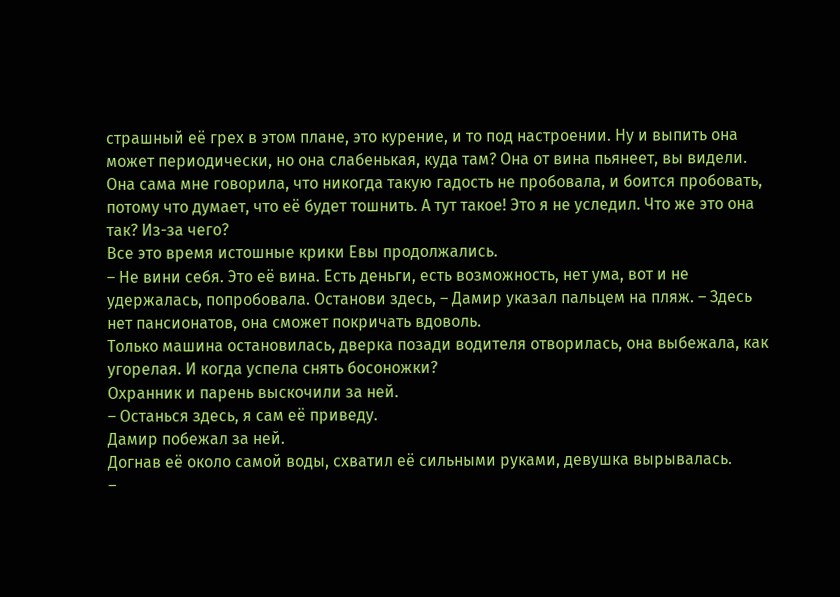страшный её грех в этом плане, это курение, и то под настроении. Ну и выпить она может периодически, но она слабенькая, куда там? Она от вина пьянеет, вы видели. Она сама мне говорила, что никогда такую гадость не пробовала, и боится пробовать, потому что думает, что её будет тошнить. А тут такое! Это я не уследил. Что же это она так? Из-за чего?
Все это время истошные крики Евы продолжались.
– Не вини себя. Это её вина. Есть деньги, есть возможность, нет ума, вот и не удержалась, попробовала. Останови здесь, – Дамир указал пальцем на пляж. – Здесь нет пансионатов, она сможет покричать вдоволь.
Только машина остановилась, дверка позади водителя отворилась, она выбежала, как угорелая. И когда успела снять босоножки?
Охранник и парень выскочили за ней.
– Останься здесь, я сам её приведу.
Дамир побежал за ней.
Догнав её около самой воды, схватил её сильными руками, девушка вырывалась.
–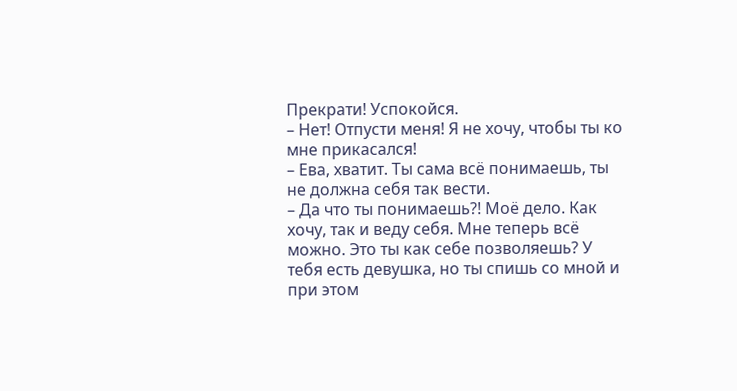Прекрати! Успокойся.
– Нет! Отпусти меня! Я не хочу, чтобы ты ко мне прикасался!
– Ева, хватит. Ты сама всё понимаешь, ты не должна себя так вести.
– Да что ты понимаешь?! Моё дело. Как хочу, так и веду себя. Мне теперь всё можно. Это ты как себе позволяешь? У тебя есть девушка, но ты спишь со мной и при этом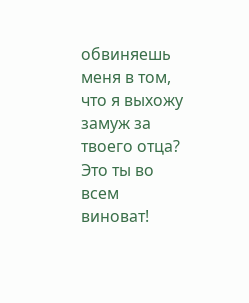обвиняешь меня в том, что я выхожу замуж за твоего отца? Это ты во всем виноват!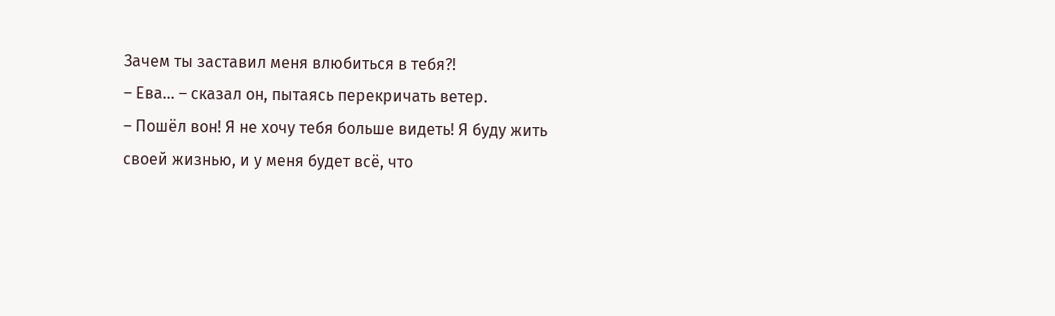Зачем ты заставил меня влюбиться в тебя?!
– Ева… – сказал он, пытаясь перекричать ветер.
– Пошёл вон! Я не хочу тебя больше видеть! Я буду жить своей жизнью, и у меня будет всё, что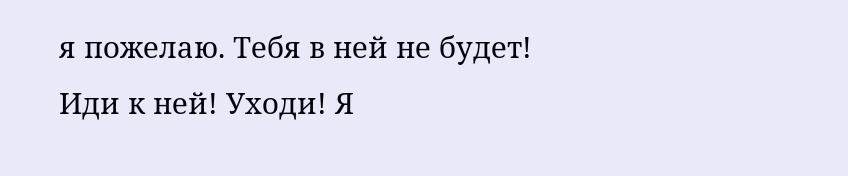я пожелаю. Тебя в ней не будет! Иди к ней! Уходи! Я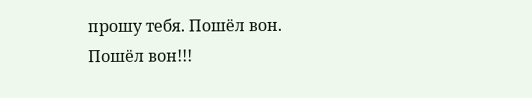прошу тебя. Пошёл вон. Пошёл вон!!!